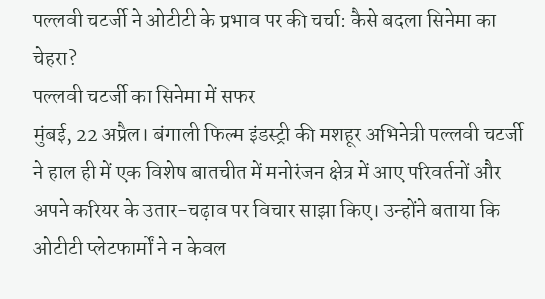पल्लवी चटर्जी ने ओटीटी के प्रभाव पर की चर्चा: कैसे बदला सिनेमा का चेहरा?
पल्लवी चटर्जी का सिनेमा में सफर
मुंबई, 22 अप्रैल। बंगाली फिल्म इंडस्ट्री की मशहूर अभिनेत्री पल्लवी चटर्जी ने हाल ही में एक विशेष बातचीत में मनोरंजन क्षेत्र में आए परिवर्तनों और अपने करियर के उतार-चढ़ाव पर विचार साझा किए। उन्होंने बताया कि ओटीटी प्लेटफार्मों ने न केवल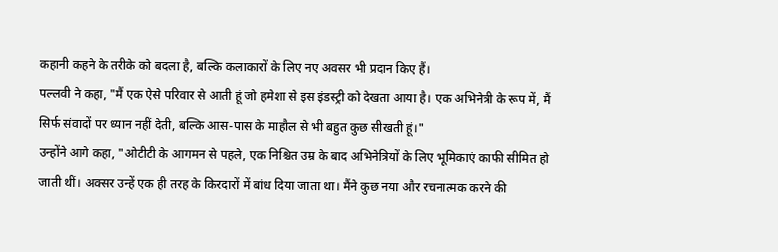कहानी कहने के तरीके को बदला है, बल्कि कलाकारों के लिए नए अवसर भी प्रदान किए हैं।
पल्लवी ने कहा, "मैं एक ऐसे परिवार से आती हूं जो हमेशा से इस इंडस्ट्री को देखता आया है। एक अभिनेत्री के रूप में, मैं सिर्फ संवादों पर ध्यान नहीं देती, बल्कि आस-पास के माहौल से भी बहुत कुछ सीखती हूं।"
उन्होंने आगे कहा, "ओटीटी के आगमन से पहले, एक निश्चित उम्र के बाद अभिनेत्रियों के लिए भूमिकाएं काफी सीमित हो जाती थीं। अक्सर उन्हें एक ही तरह के किरदारों में बांध दिया जाता था। मैंने कुछ नया और रचनात्मक करने की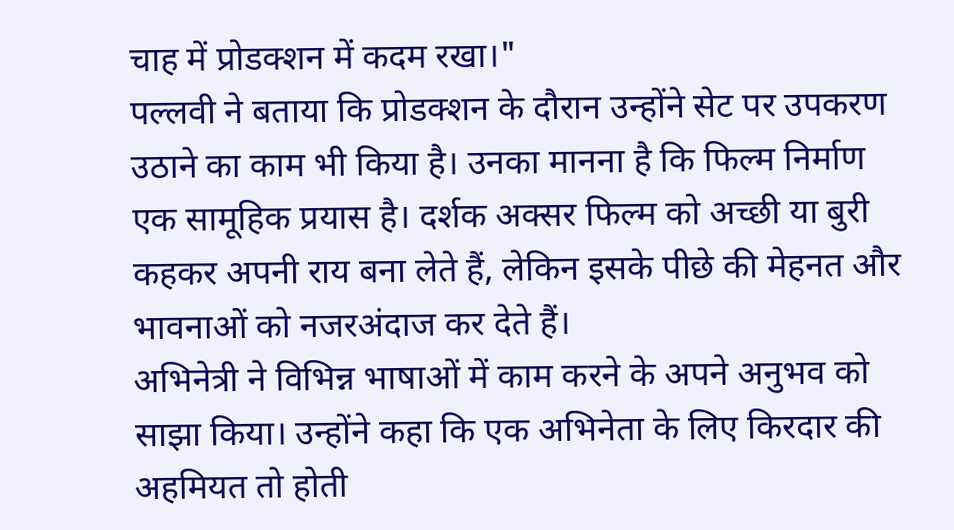चाह में प्रोडक्शन में कदम रखा।"
पल्लवी ने बताया कि प्रोडक्शन के दौरान उन्होंने सेट पर उपकरण उठाने का काम भी किया है। उनका मानना है कि फिल्म निर्माण एक सामूहिक प्रयास है। दर्शक अक्सर फिल्म को अच्छी या बुरी कहकर अपनी राय बना लेते हैं, लेकिन इसके पीछे की मेहनत और भावनाओं को नजरअंदाज कर देते हैं।
अभिनेत्री ने विभिन्न भाषाओं में काम करने के अपने अनुभव को साझा किया। उन्होंने कहा कि एक अभिनेता के लिए किरदार की अहमियत तो होती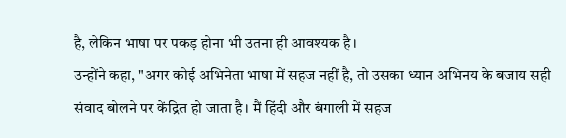है, लेकिन भाषा पर पकड़ होना भी उतना ही आवश्यक है।
उन्होंने कहा, "अगर कोई अभिनेता भाषा में सहज नहीं है, तो उसका ध्यान अभिनय के बजाय सही संवाद बोलने पर केंद्रित हो जाता है। मैं हिंदी और बंगाली में सहज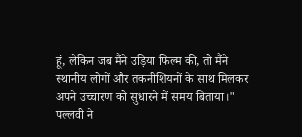हूं, लेकिन जब मैंने उड़िया फिल्म की, तो मैंने स्थानीय लोगों और तकनीशियनों के साथ मिलकर अपने उच्चारण को सुधारने में समय बिताया।"
पल्लवी ने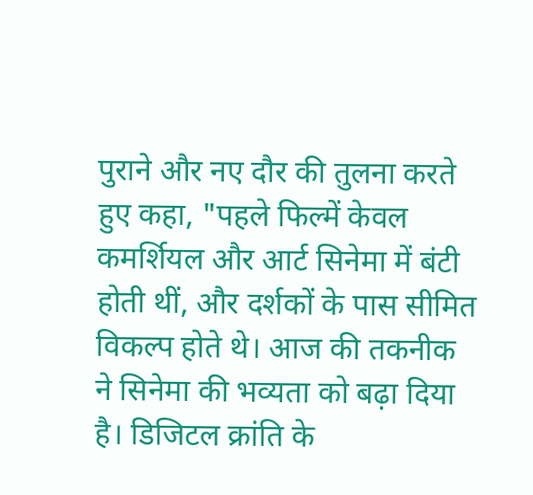पुराने और नए दौर की तुलना करते हुए कहा, "पहले फिल्में केवल कमर्शियल और आर्ट सिनेमा में बंटी होती थीं, और दर्शकों के पास सीमित विकल्प होते थे। आज की तकनीक ने सिनेमा की भव्यता को बढ़ा दिया है। डिजिटल क्रांति के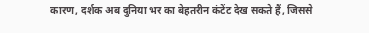कारण, दर्शक अब दुनिया भर का बेहतरीन कंटेंट देख सकते हैं, जिससे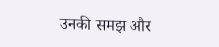उनकी समझ और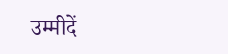उम्मीदें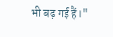भी बढ़ गई हैं।"